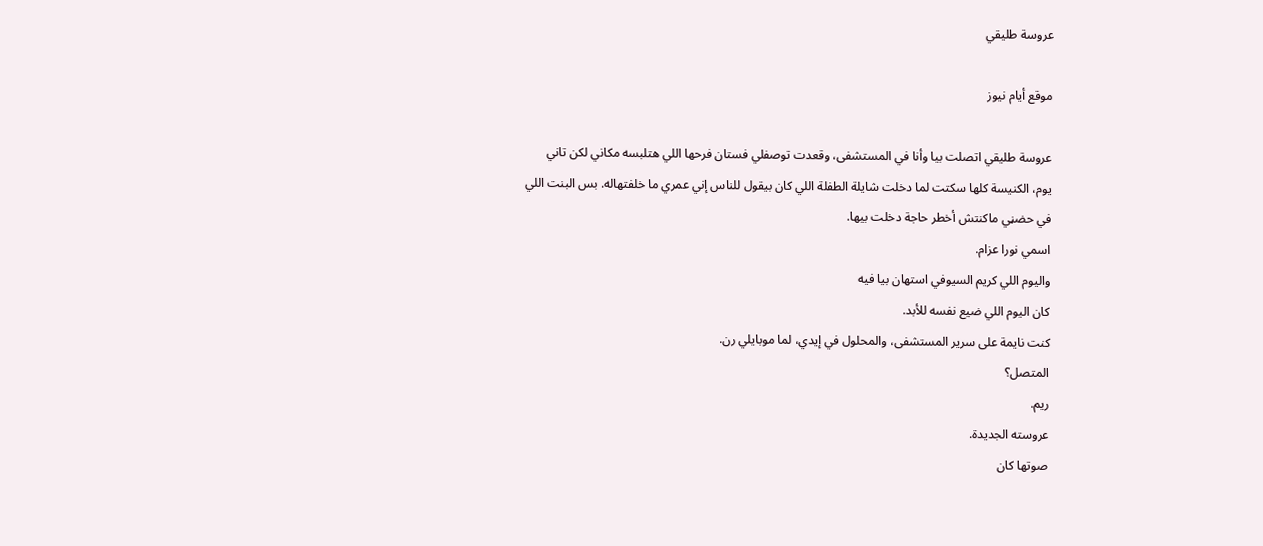عروسة طليقي

موقع أيام نيوز

عروسة طليقي اتصلت بيا وأنا في المستشفى، وقعدت توصفلي فستان فرحها اللي هتلبسه مكاني لكن تاني يوم، الكنيسة كلها سكتت لما دخلت شايلة الطفلة اللي كان بيقول للناس إني عمري ما خلفتهاله. بس البنت اللي في حضڼي ماكنتش أخطر حاجة دخلت بيها.
اسمي نورا عزام.
واليوم اللي كريم السيوفي استهان بيا فيه
كان اليوم اللي ضيع نفسه للأبد.
كنت نايمة على سرير المستشفى، والمحلول في إيدي، لما موبايلي رن.
المتصل؟
ريم.
عروسته الجديدة.
صوتها كان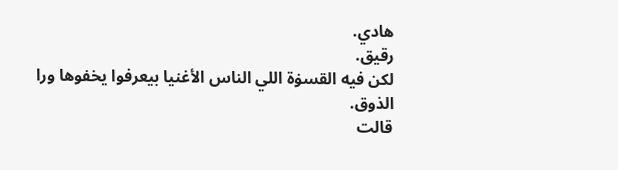هادي.
رقيق.
لكن فيه القسۏة اللي الناس الأغنيا بيعرفوا يخفوها ورا الذوق.
قالت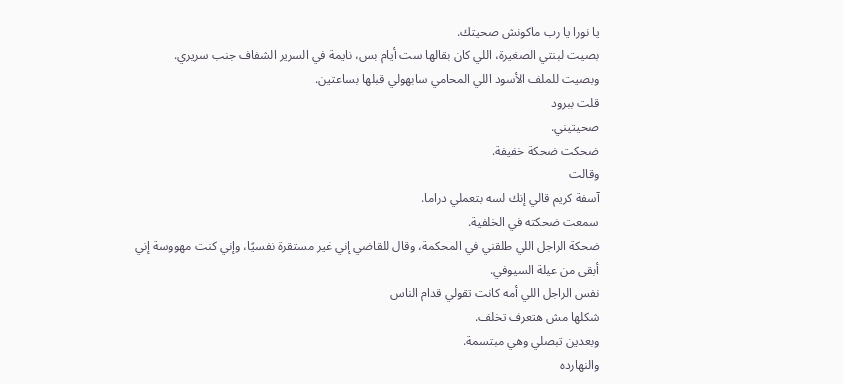يا نورا يا رب ماكونش صحيتك.
بصيت لبنتي الصغيرة، اللي كان بقالها ست أيام بس، نايمة في السرير الشفاف جنب سريري.
وبصيت للملف الأسود اللي المحامي سابهولي قبلها بساعتين.
قلت ببرود
صحيتيني.
ضحكت ضحكة خفيفة.
وقالت
آسفة كريم قالي إنك لسه بتعملي دراما.
سمعت ضحكته في الخلفية.
ضحكة الراجل اللي طلقني في المحكمة، وقال للقاضي إني غير مستقرة نفسيًا، وإني كنت مهووسة إني أبقى من عيلة السيوفي.
نفس الراجل اللي أمه كانت تقولي قدام الناس
شكلها مش هتعرف تخلف.
وبعدين تبصلي وهي مبتسمة.
والنهارده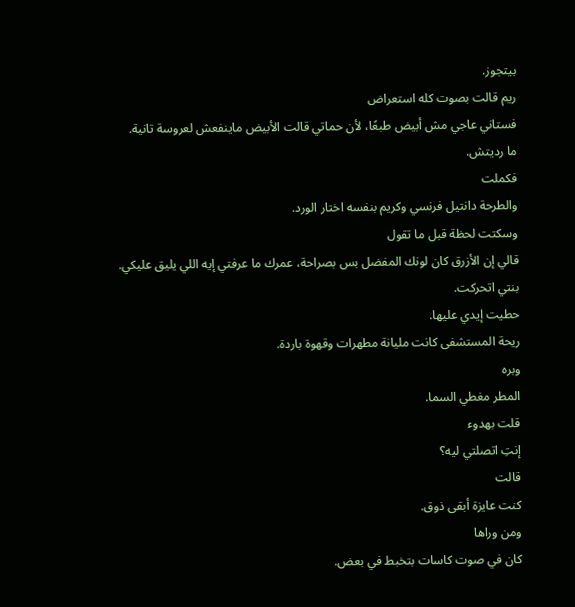بيتجوز.
ريم قالت بصوت كله استعراض
فستاني عاجي مش أبيض طبعًا، لأن حماتي قالت الأبيض ماينفعش لعروسة تانية.
ما رديتش.
فكملت
والطرحة دانتيل فرنسي وكريم بنفسه اختار الورد.
وسكتت لحظة قبل ما تقول
قالي إن الأزرق كان لونك المفضل بس بصراحة، عمرك ما عرفتي إيه اللي يليق عليكي.
بنتي اتحركت.
حطيت إيدي عليها.
ريحة المستشفى كانت مليانة مطهرات وقهوة باردة.
وبره
المطر مغطي السما.
قلت بهدوء
إنتِ اتصلتي ليه؟
قالت
كنت عايزة أبقى ذوق.
ومن وراها
كان في صوت كاسات بتخبط في بعض.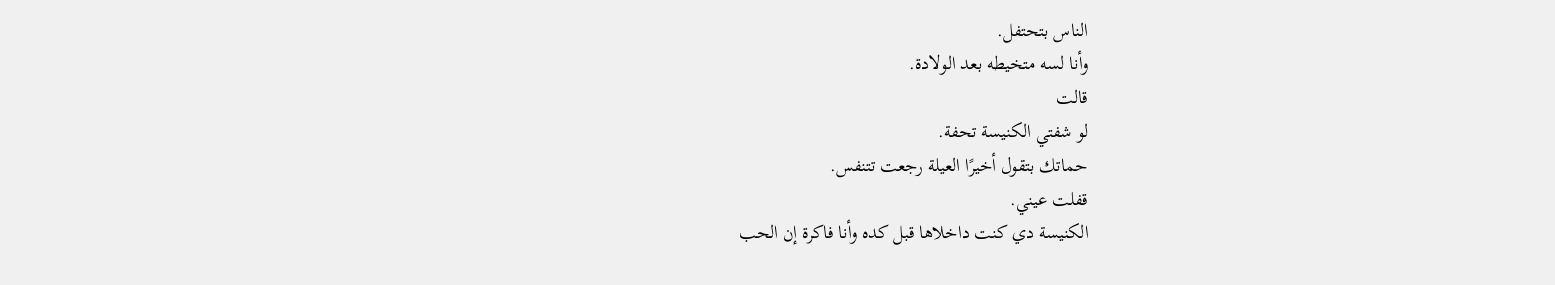الناس بتحتفل.
وأنا لسه متخيطه بعد الولادة.
قالت
لو شفتي الكنيسة تحفة.
حماتك بتقول أخيرًا العيلة رجعت تتنفس.
قفلت عيني.
الكنيسة دي كنت داخلاها قبل كده وأنا فاكرة إن الحب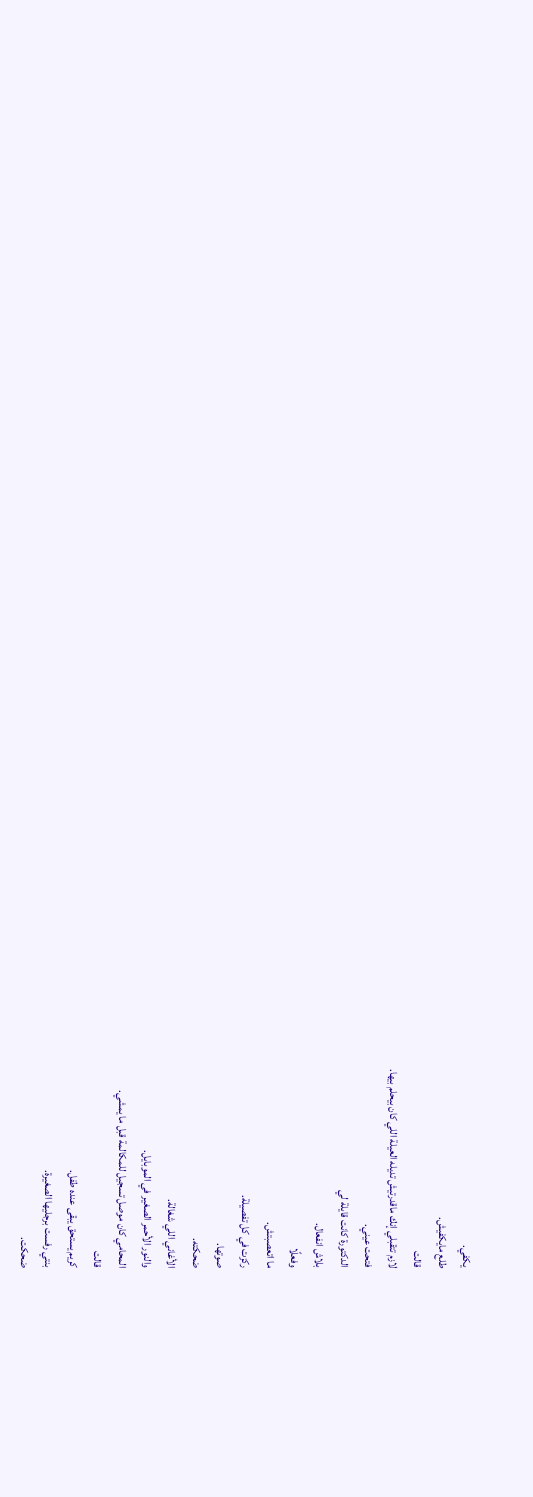يكفي.
طلع مايكفيش.
قالت
لازم تتقبلي إنك ماقدرتيش تديله العيلة اللي كان بيحلم بيها.
فتحت عيني.
الدكتورة كانت قايلة لي
بلاش انفعال.
وفعلًا
ما اتعصبتش.
ركزت في كل تفصيلة.
صوتها.
ضحكته.
الأغاني اللي شغالة.
والنور الأحمر الصغير في الموبايل.
المحامي كان موصل تسجيل للمكالمة قبل ما يمشي.
قالت
كريم يستحق يبقى عنده طفل.
بنتي رفست برجليها الصغيرة.
ضحكت.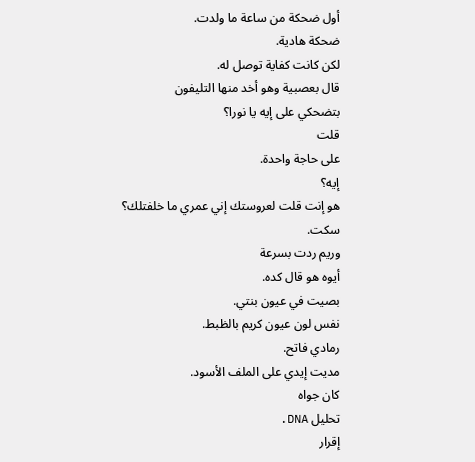أول ضحكة من ساعة ما ولدت.
ضحكة هادية.
لكن كانت كفاية توصل له.
قال بعصبية وهو أخد منها التليفون
بتضحكي على إيه يا نورا؟
قلت
على حاجة واحدة.
إيه؟
هو إنت قلت لعروستك إني عمري ما خلفتلك؟
سكت.
وريم ردت بسرعة
أيوه هو قال كده.
بصيت في عيون بنتي.
نفس لون عيون كريم بالظبط.
رمادي فاتح.
مديت إيدي على الملف الأسود.
كان جواه
تحليل DNA.
إقرار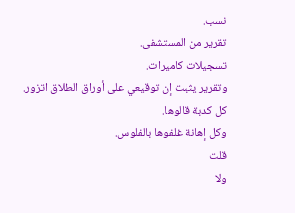نسب.
تقرير من المستشفى.
تسجيلات كاميرات.
وتقرير يثبت إن توقيعي على أوراق الطلاق اتزور.
كل كدبة قالوها.
وكل إهانة غلفوها بالفلوس.
قلت
ولا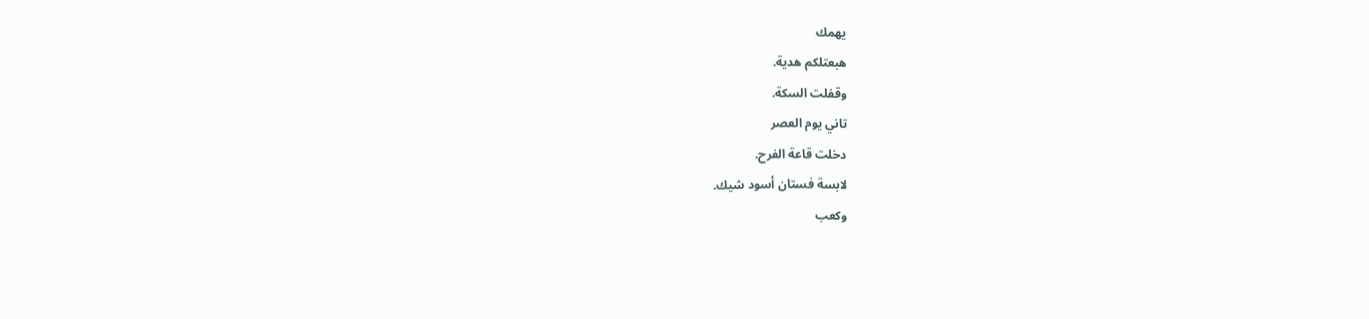يهمك
هبعتلكم هدية.
وقفلت السكة.
تاني يوم العصر
دخلت قاعة الفرح.
لابسة فستان أسود شيك.
وكعب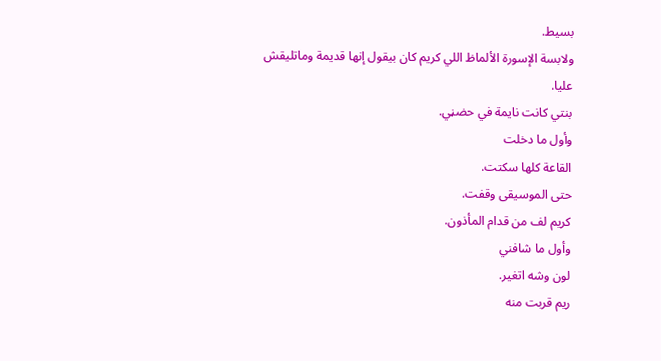بسيط.
ولابسة الإسورة الألماظ اللي كريم كان بيقول إنها قديمة وماتليقش عليا.
بنتي كانت نايمة في حضڼي.
وأول ما دخلت
القاعة كلها سكتت.
حتى الموسيقى وقفت.
كريم لف من قدام المأذون.
وأول ما شافني
لون وشه اتغير.
ريم قربت منه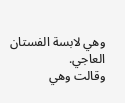وهي لابسة الفستان العاجي.
وقالت وهي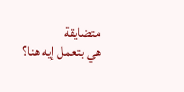متضايقة
هي بتعمل إيه هنا؟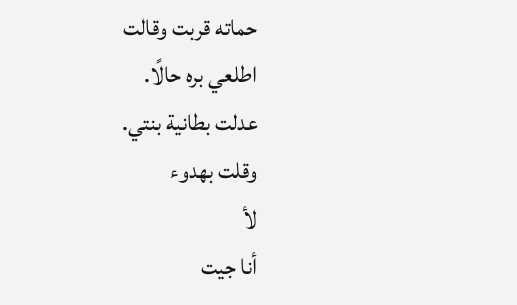حماته قربت وقالت
اطلعي بره حالًا.
عدلت بطانية بنتي.
وقلت بهدوء
لأ
أنا جيت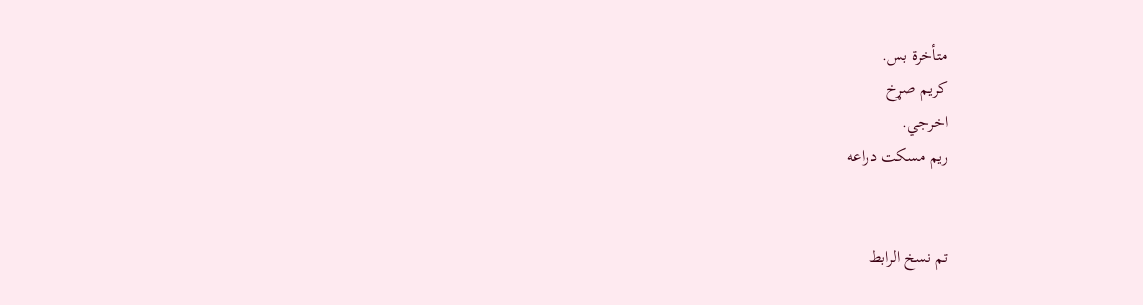متأخرة بس.
كريم صړخ
اخرجي.
ريم مسكت دراعه


تم نسخ الرابط